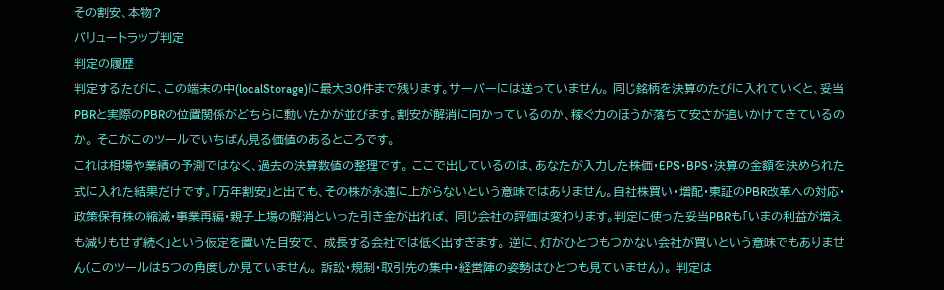その割安、本物?
バリュートラップ判定
判定の履歴
判定するたびに、この端末の中(localStorage)に最大30件まで残ります。サーバーには送っていません。 同じ銘柄を決算のたびに入れていくと、妥当PBRと実際のPBRの位置関係がどちらに動いたかが並びます。割安が解消に向かっているのか、稼ぐ力のほうが落ちて安さが追いかけてきているのか。 そこがこのツールでいちばん見る価値のあるところです。
これは相場や業績の予測ではなく、過去の決算数値の整理です。 ここで出しているのは、あなたが入力した株価・EPS・BPS・決算の金額を決められた式に入れた結果だけです。「万年割安」と出ても、その株が永遠に上がらないという意味ではありません。自社株買い・増配・東証のPBR改革への対応・政策保有株の縮減・事業再編・親子上場の解消といった引き金が出れば、 同じ会社の評価は変わります。判定に使った妥当PBRも「いまの利益が増えも減りもせず続く」という仮定を置いた目安で、 成長する会社では低く出すぎます。 逆に、灯がひとつもつかない会社が買いという意味でもありません(このツールは5つの角度しか見ていません。 訴訟・規制・取引先の集中・経営陣の姿勢はひとつも見ていません)。 判定は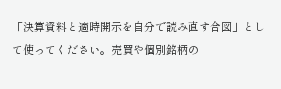「決算資料と適時開示を自分で読み直す合図」として使ってください。売買や個別銘柄の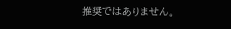推奨ではありません。